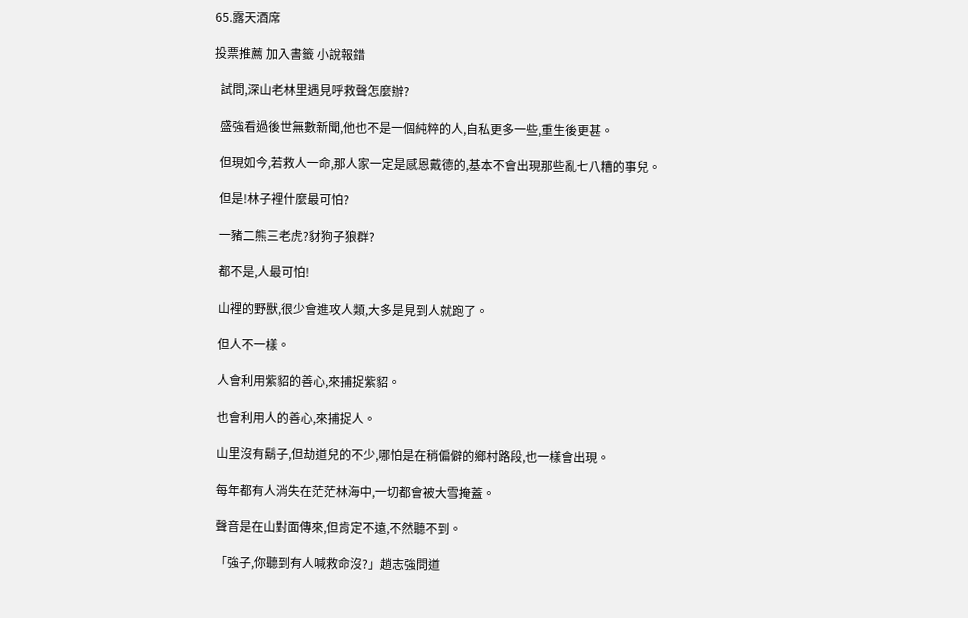65.露天酒席

投票推薦 加入書籤 小說報錯

  試問,深山老林里遇見呼救聲怎麼辦?

  盛強看過後世無數新聞,他也不是一個純粹的人,自私更多一些,重生後更甚。

  但現如今,若救人一命,那人家一定是感恩戴德的,基本不會出現那些亂七八糟的事兒。

  但是!林子裡什麼最可怕?

  一豬二熊三老虎?豺狗子狼群?

  都不是,人最可怕!

  山裡的野獸,很少會進攻人類,大多是見到人就跑了。

  但人不一樣。

  人會利用紫貂的善心,來捕捉紫貂。

  也會利用人的善心,來捕捉人。

  山里沒有鬍子,但劫道兒的不少,哪怕是在稍偏僻的鄉村路段,也一樣會出現。

  每年都有人消失在茫茫林海中,一切都會被大雪掩蓋。

  聲音是在山對面傳來,但肯定不遠,不然聽不到。

  「強子,你聽到有人喊救命沒?」趙志強問道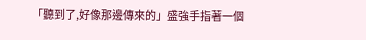「聽到了,好像那邊傳來的」盛強手指著一個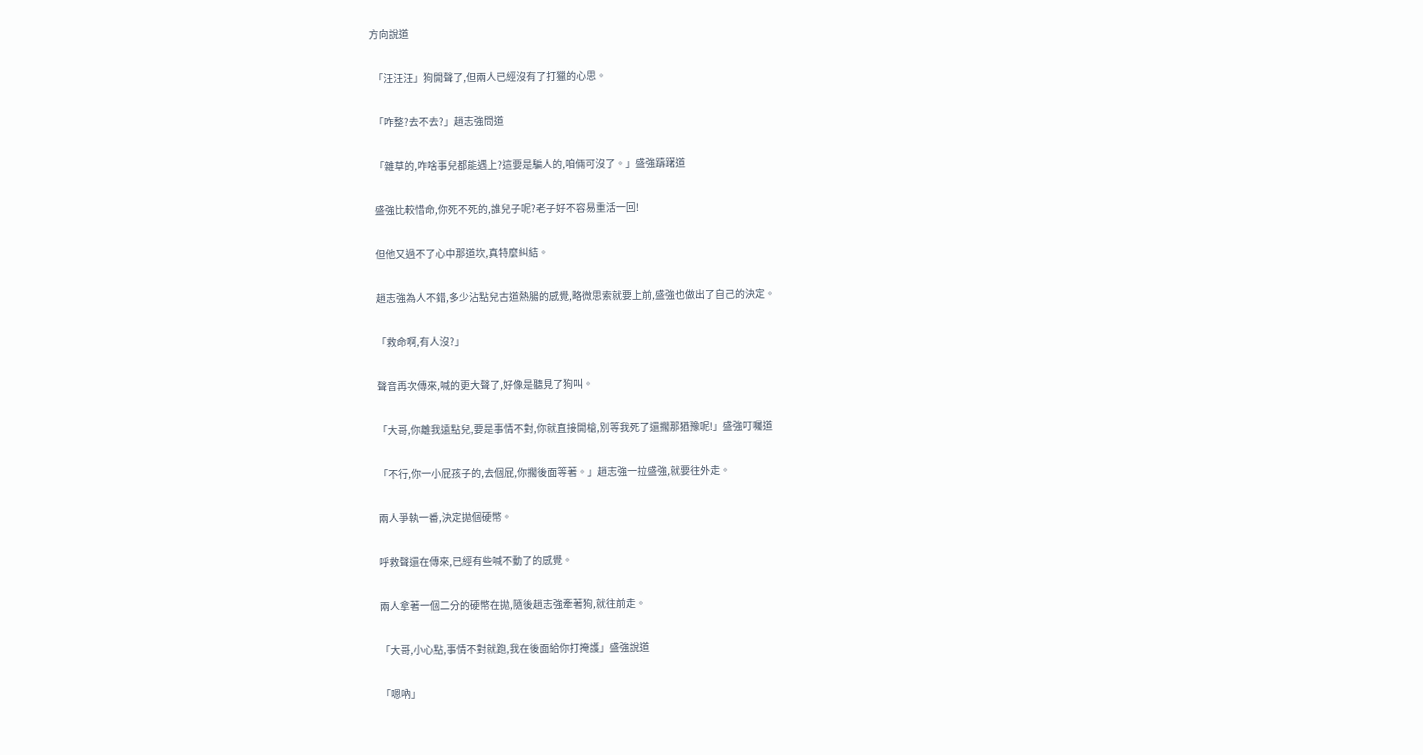方向說道

  「汪汪汪」狗開聲了,但兩人已經沒有了打獵的心思。

  「咋整?去不去?」趙志強問道

  「雜草的,咋啥事兒都能遇上?這要是騙人的,咱倆可沒了。」盛強躊躇道

  盛強比較惜命,你死不死的,誰兒子呢?老子好不容易重活一回!

  但他又過不了心中那道坎,真特麼糾結。

  趙志強為人不錯,多少沾點兒古道熱腸的感覺,略微思索就要上前,盛強也做出了自己的決定。

  「救命啊,有人沒?」

  聲音再次傳來,喊的更大聲了,好像是聽見了狗叫。

  「大哥,你離我遠點兒,要是事情不對,你就直接開槍,別等我死了還擱那猶豫呢!」盛強叮囑道

  「不行,你一小屁孩子的,去個屁,你擱後面等著。」趙志強一拉盛強,就要往外走。

  兩人爭執一番,決定拋個硬幣。

  呼救聲還在傳來,已經有些喊不動了的感覺。

  兩人拿著一個二分的硬幣在拋,隨後趙志強牽著狗,就往前走。

  「大哥,小心點,事情不對就跑,我在後面給你打掩護」盛強說道

  「嗯吶」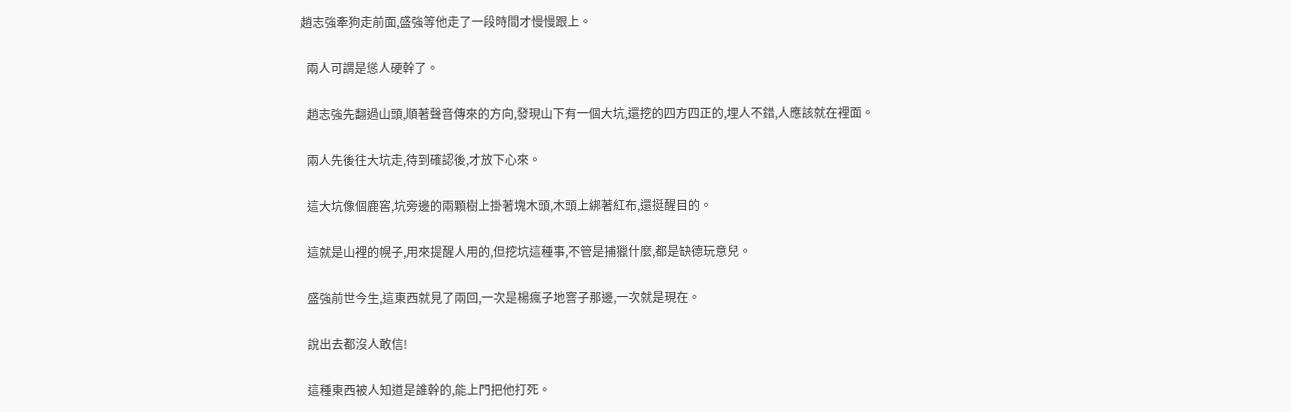趙志強牽狗走前面,盛強等他走了一段時間才慢慢跟上。

  兩人可謂是慫人硬幹了。

  趙志強先翻過山頭,順著聲音傳來的方向,發現山下有一個大坑,還挖的四方四正的,埋人不錯,人應該就在裡面。

  兩人先後往大坑走,待到確認後,才放下心來。

  這大坑像個鹿窖,坑旁邊的兩顆樹上掛著塊木頭,木頭上綁著紅布,還挺醒目的。

  這就是山裡的幌子,用來提醒人用的,但挖坑這種事,不管是捕獵什麼,都是缺德玩意兒。

  盛強前世今生,這東西就見了兩回,一次是楊瘋子地窨子那邊,一次就是現在。

  說出去都沒人敢信!

  這種東西被人知道是誰幹的,能上門把他打死。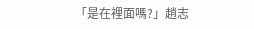「是在裡面嗎?」趙志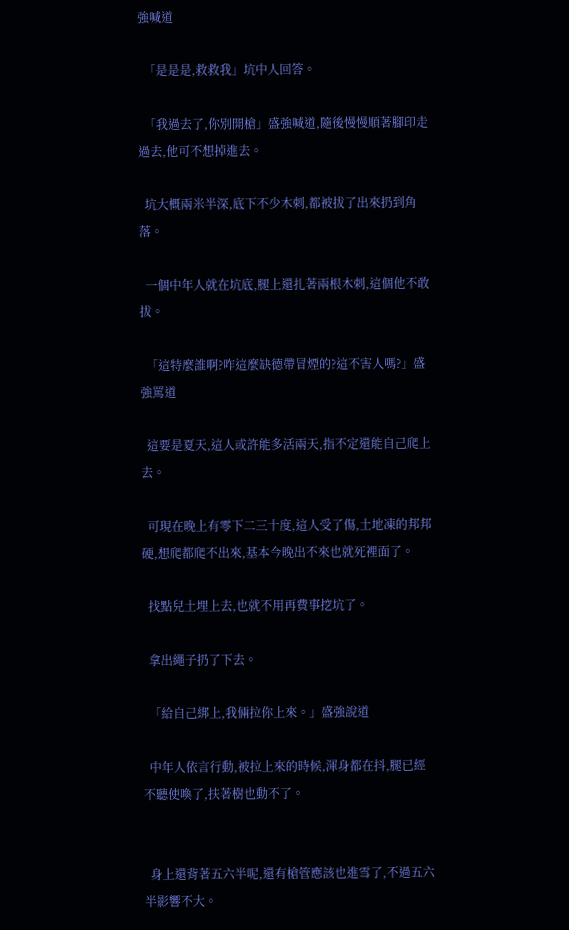強喊道

  「是是是,救救我」坑中人回答。

  「我過去了,你別開槍」盛強喊道,隨後慢慢順著腳印走過去,他可不想掉進去。

  坑大概兩米半深,底下不少木刺,都被拔了出來扔到角落。

  一個中年人就在坑底,腿上還扎著兩根木刺,這個他不敢拔。

  「這特麼誰啊?咋這麼缺德帶冒煙的?這不害人嗎?」盛強罵道

  這要是夏天,這人或許能多活兩天,指不定還能自己爬上去。

  可現在晚上有零下二三十度,這人受了傷,土地凍的邦邦硬,想爬都爬不出來,基本今晚出不來也就死裡面了。

  找點兒土埋上去,也就不用再費事挖坑了。

  拿出繩子扔了下去。

  「給自己綁上,我倆拉你上來。」盛強說道

  中年人依言行動,被拉上來的時候,渾身都在抖,腿已經不聽使喚了,扶著樹也動不了。


  身上還背著五六半呢,還有槍管應該也進雪了,不過五六半影響不大。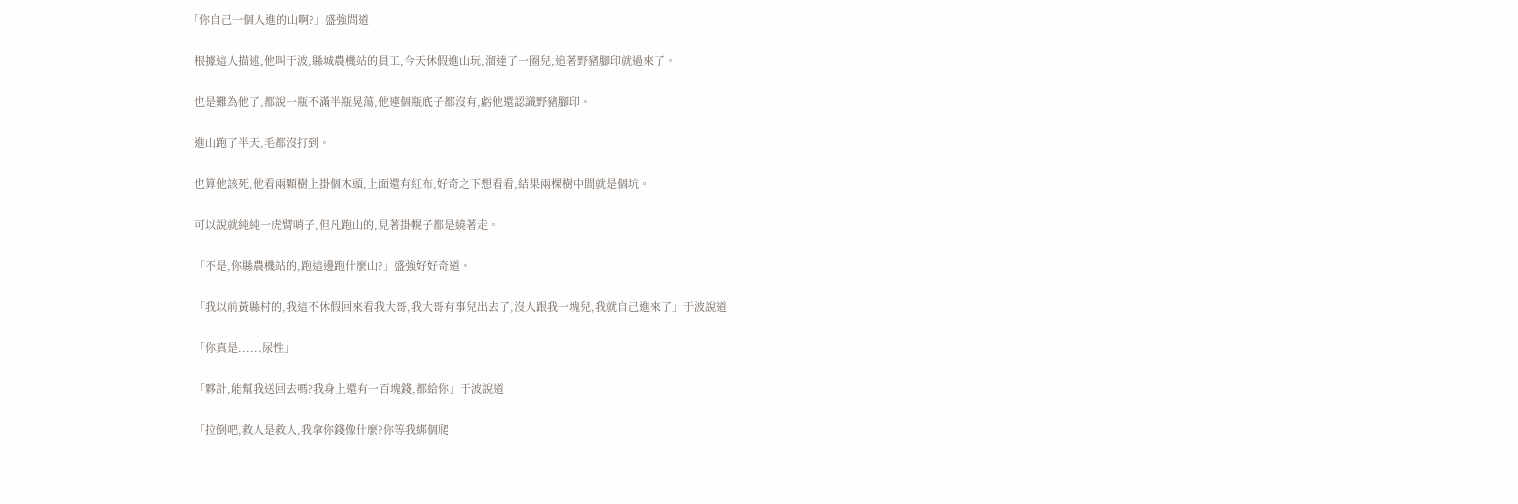「你自己一個人進的山啊?」盛強問道

  根據這人描述,他叫于波,縣城農機站的員工,今天休假進山玩,溜達了一圈兒,追著野豬腳印就過來了。

  也是難為他了,都說一瓶不滿半瓶晃蕩,他連個瓶底子都沒有,虧他還認識野豬腳印。

  進山跑了半天,毛都沒打到。

  也算他該死,他看兩顆樹上掛個木頭,上面還有紅布,好奇之下想看看,結果兩棵樹中間就是個坑。

  可以說就純純一虎臂哨子,但凡跑山的,見著掛幌子都是繞著走。

  「不是,你縣農機站的,跑這邊跑什麼山?」盛強好好奇道。

  「我以前黃縣村的,我這不休假回來看我大哥,我大哥有事兒出去了,沒人跟我一塊兒,我就自己進來了」于波說道

  「你真是......尿性」

  「夥計,能幫我送回去嗎?我身上還有一百塊錢,都給你」于波說道

  「拉倒吧,救人是救人,我拿你錢像什麼?你等我綁個爬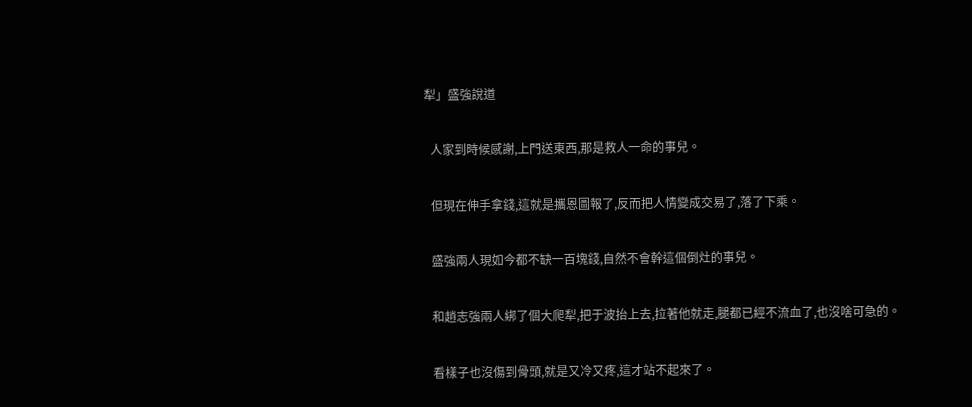犁」盛強說道

  人家到時候感謝,上門送東西,那是救人一命的事兒。

  但現在伸手拿錢,這就是攜恩圖報了,反而把人情變成交易了,落了下乘。

  盛強兩人現如今都不缺一百塊錢,自然不會幹這個倒灶的事兒。

  和趙志強兩人綁了個大爬犁,把于波抬上去,拉著他就走,腿都已經不流血了,也沒啥可急的。

  看樣子也沒傷到骨頭,就是又冷又疼,這才站不起來了。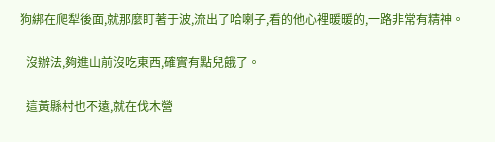狗綁在爬犁後面,就那麼盯著于波,流出了哈喇子,看的他心裡暖暖的,一路非常有精神。

  沒辦法,夠進山前沒吃東西,確實有點兒餓了。

  這黃縣村也不遠,就在伐木營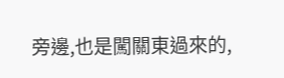旁邊,也是闖關東過來的,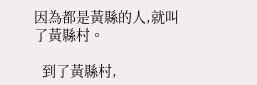因為都是黃縣的人,就叫了黃縣村。

  到了黃縣村,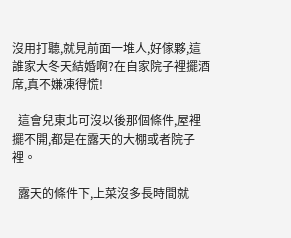沒用打聽,就見前面一堆人,好傢夥,這誰家大冬天結婚啊?在自家院子裡擺酒席,真不嫌凍得慌!

  這會兒東北可沒以後那個條件,屋裡擺不開,都是在露天的大棚或者院子裡。

  露天的條件下,上菜沒多長時間就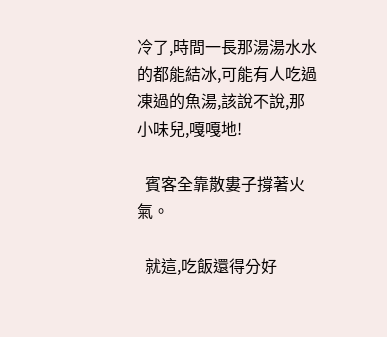冷了,時間一長那湯湯水水的都能結冰,可能有人吃過凍過的魚湯,該說不說,那小味兒,嘎嘎地!

  賓客全靠散婁子撐著火氣。

  就這,吃飯還得分好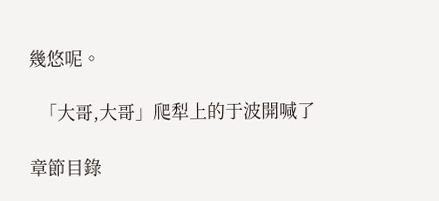幾悠呢。

  「大哥,大哥」爬犁上的于波開喊了

章節目錄